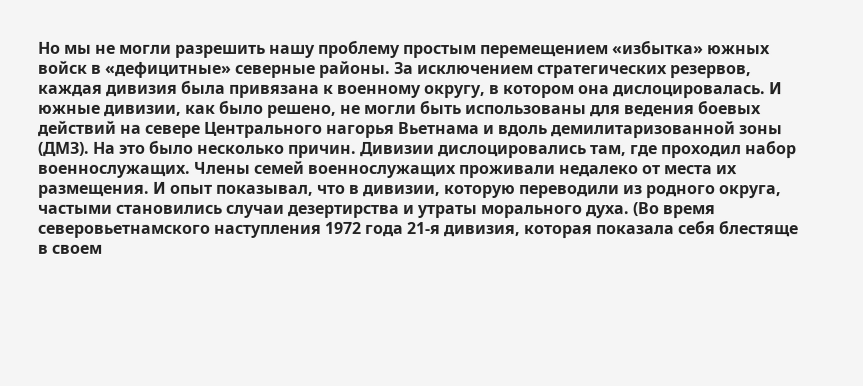Но мы не могли разрешить нашу проблему простым перемещением «избытка» южных войск в «дефицитные» северные районы. За исключением стратегических резервов, каждая дивизия была привязана к военному округу, в котором она дислоцировалась. И южные дивизии, как было решено, не могли быть использованы для ведения боевых действий на севере Центрального нагорья Вьетнама и вдоль демилитаризованной зоны (ДМЗ). На это было несколько причин. Дивизии дислоцировались там, где проходил набор военнослужащих. Члены семей военнослужащих проживали недалеко от места их размещения. И опыт показывал, что в дивизии, которую переводили из родного округа, частыми становились случаи дезертирства и утраты морального духа. (Во время северовьетнамского наступления 1972 года 21-я дивизия, которая показала себя блестяще в своем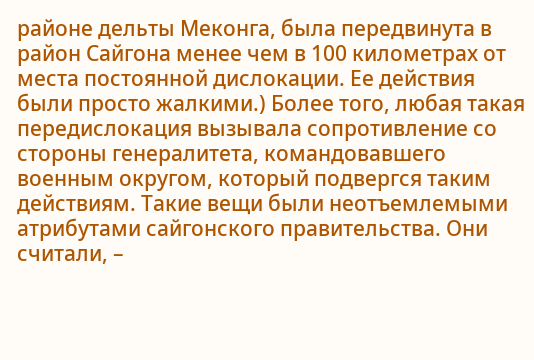районе дельты Меконга, была передвинута в район Сайгона менее чем в 100 километрах от места постоянной дислокации. Ее действия были просто жалкими.) Более того, любая такая передислокация вызывала сопротивление со стороны генералитета, командовавшего военным округом, который подвергся таким действиям. Такие вещи были неотъемлемыми атрибутами сайгонского правительства. Они считали, –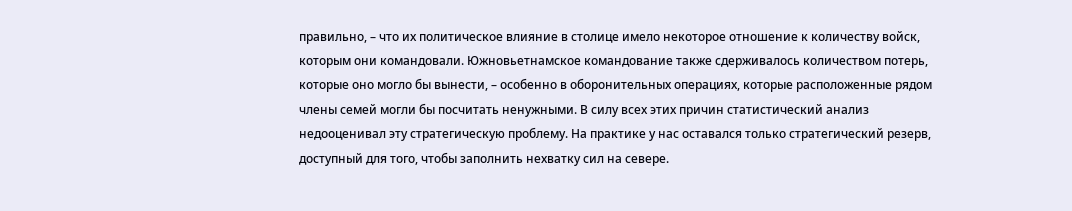правильно, – что их политическое влияние в столице имело некоторое отношение к количеству войск, которым они командовали. Южновьетнамское командование также сдерживалось количеством потерь, которые оно могло бы вынести, – особенно в оборонительных операциях, которые расположенные рядом члены семей могли бы посчитать ненужными. В силу всех этих причин статистический анализ недооценивал эту стратегическую проблему. На практике у нас оставался только стратегический резерв, доступный для того, чтобы заполнить нехватку сил на севере.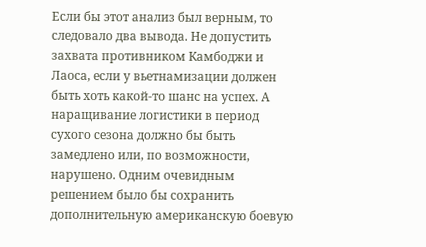Если бы этот анализ был верным, то следовало два вывода. Не допустить захвата противником Камбоджи и Лаоса, если у вьетнамизации должен быть хоть какой-то шанс на успех. А наращивание логистики в период сухого сезона должно бы быть замедлено или, по возможности, нарушено. Одним очевидным решением было бы сохранить дополнительную американскую боевую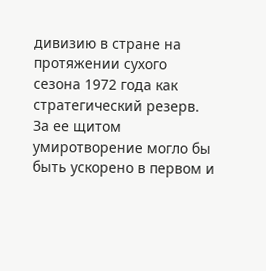дивизию в стране на протяжении сухого сезона 1972 года как стратегический резерв. За ее щитом умиротворение могло бы быть ускорено в первом и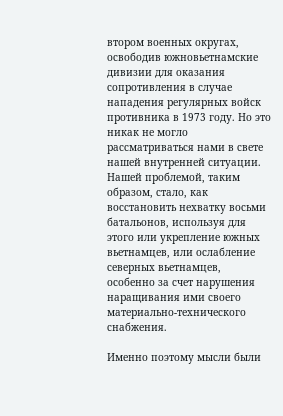втором военных округах, освободив южновьетнамские дивизии для оказания сопротивления в случае нападения регулярных войск противника в 1973 году. Но это никак не могло рассматриваться нами в свете нашей внутренней ситуации. Нашей проблемой, таким образом, стало, как восстановить нехватку восьми батальонов, используя для этого или укрепление южных вьетнамцев, или ослабление северных вьетнамцев, особенно за счет нарушения наращивания ими своего материально-технического снабжения.

Именно поэтому мысли были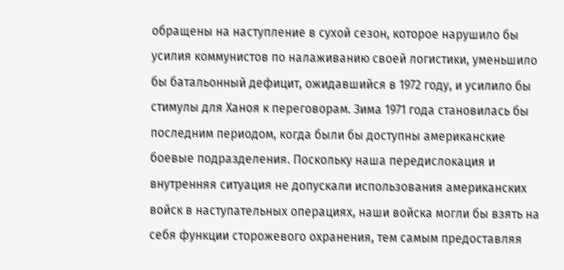обращены на наступление в сухой сезон, которое нарушило бы усилия коммунистов по налаживанию своей логистики, уменьшило бы батальонный дефицит, ожидавшийся в 1972 году, и усилило бы стимулы для Ханоя к переговорам. Зима 1971 года становилась бы последним периодом, когда были бы доступны американские боевые подразделения. Поскольку наша передислокация и внутренняя ситуация не допускали использования американских войск в наступательных операциях, наши войска могли бы взять на себя функции сторожевого охранения, тем самым предоставляя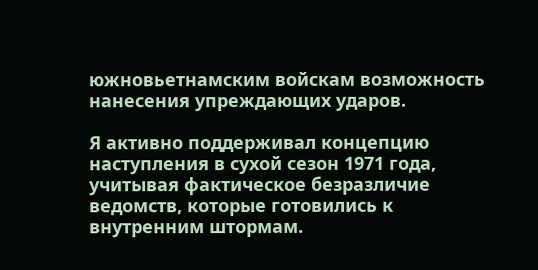южновьетнамским войскам возможность нанесения упреждающих ударов.

Я активно поддерживал концепцию наступления в сухой сезон 1971 года, учитывая фактическое безразличие ведомств, которые готовились к внутренним штормам.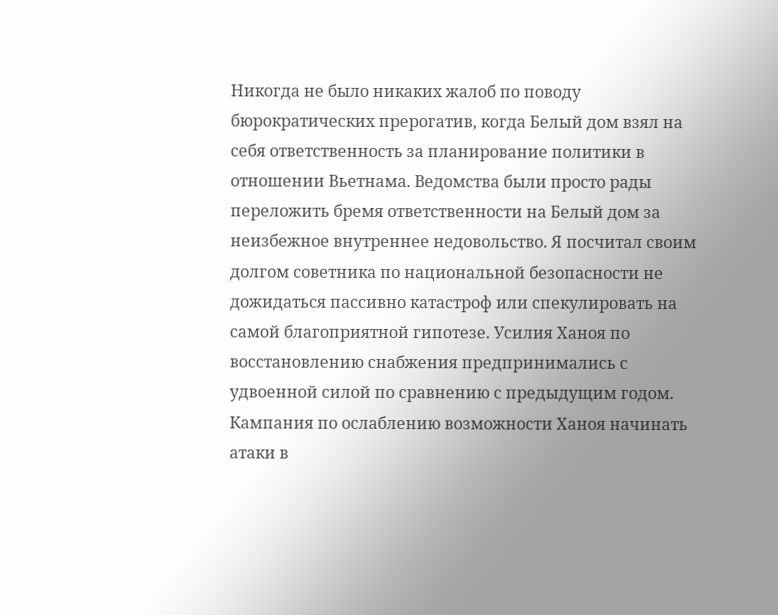Никогда не было никаких жалоб по поводу бюрократических прерогатив, когда Белый дом взял на себя ответственность за планирование политики в отношении Вьетнама. Ведомства были просто рады переложить бремя ответственности на Белый дом за неизбежное внутреннее недовольство. Я посчитал своим долгом советника по национальной безопасности не дожидаться пассивно катастроф или спекулировать на самой благоприятной гипотезе. Усилия Ханоя по восстановлению снабжения предпринимались с удвоенной силой по сравнению с предыдущим годом. Кампания по ослаблению возможности Ханоя начинать атаки в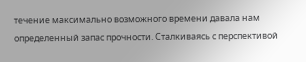течение максимально возможного времени давала нам определенный запас прочности. Сталкиваясь с перспективой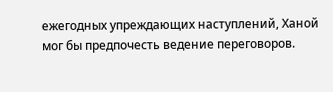ежегодных упреждающих наступлений, Ханой мог бы предпочесть ведение переговоров.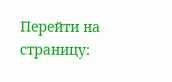Перейти на страницу: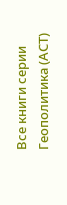Все книги серии Геополитика (АСТ)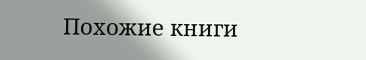Похожие книги